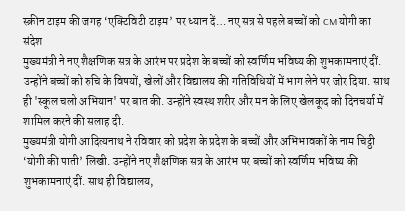स्क्रीन टाइम की जगह ‘एक्टिविटी टाइम’ पर ध्यान दें… नए सत्र से पहले बच्चों को CM योगी का संदेश
मुख्यमंत्री ने नए शैक्षणिक सत्र के आरंभ पर प्रदेश के बच्चों को स्वर्णिम भविष्य की शुभकामनाएं दीं. उन्होंने बच्चों को रुचि के विषयों, खेलों और विद्यालय की गतिविधियों में भाग लेने पर जोर दिया. साथ ही 'स्कूल चलो अभियान' पर बात की. उन्होंने स्वस्थ शरीर और मन के लिए खेलकूद को दिनचर्या में शामिल करने की सलाह दी.
मुख्यमंत्री योगी आदित्यनाथ ने रविवार को प्रदेश के प्रदेश के बच्चों और अभिभावकों के नाम चिट्ठी ‘योगी की पाती’ लिखी. उन्होंने नए शैक्षणिक सत्र के आरंभ पर बच्चों को स्वर्णिम भविष्य की शुभकामनाएं दीं. साथ ही विद्यालय,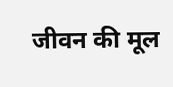जीवन की मूल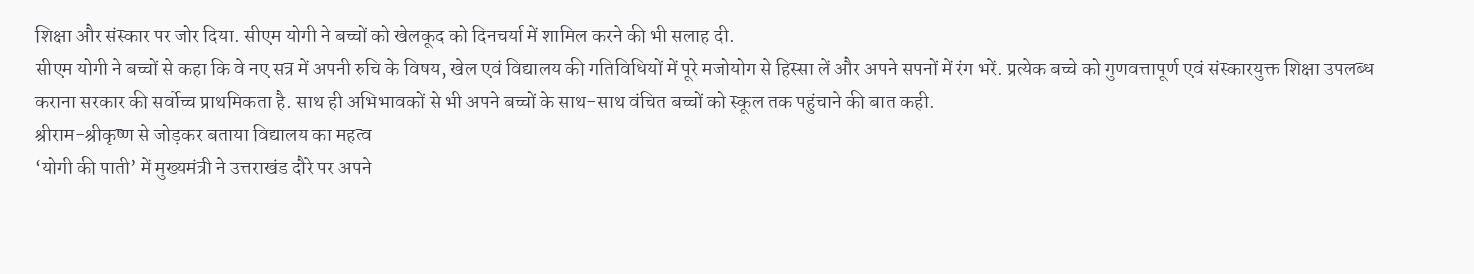शिक्षा और संस्कार पर जोर दिया. सीएम योगी ने बच्चों को खेलकूद को दिनचर्या में शामिल करने की भी सलाह दी.
सीएम योगी ने बच्चों से कहा कि वे नए सत्र में अपनी रुचि के विषय, खेल एवं विद्यालय की गतिविधियों में पूरे मजोयोग से हिस्सा लें और अपने सपनों में रंग भरें. प्रत्येक बच्चे को गुणवत्तापूर्ण एवं संस्कारयुक्त शिक्षा उपलब्ध कराना सरकार की सर्वोच्च प्राथमिकता है. साथ ही अभिभावकों से भी अपने बच्चों के साथ-साथ वंचित बच्चों को स्कूल तक पहुंचाने की बात कही.
श्रीराम-श्रीकृष्ण से जोड़कर बताया विद्यालय का महत्व
‘योगी की पाती’ में मुख्यमंत्री ने उत्तराखंड दौरे पर अपने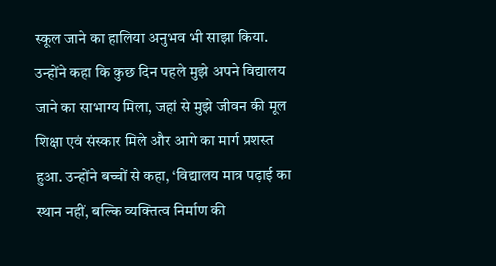स्कूल जाने का हालिया अनुभव भी साझा किया. उन्होंने कहा कि कुछ दिन पहले मुझे अपने विद्यालय जाने का साभाग्य मिला, जहां से मुझे जीवन की मूल शिक्षा एवं संस्कार मिले और आगे का मार्ग प्रशस्त हुआ. उन्होंने बच्चों से कहा, ‘विद्यालय मात्र पढ़ाई का स्थान नहीं, बल्कि व्यक्तित्व निर्माण की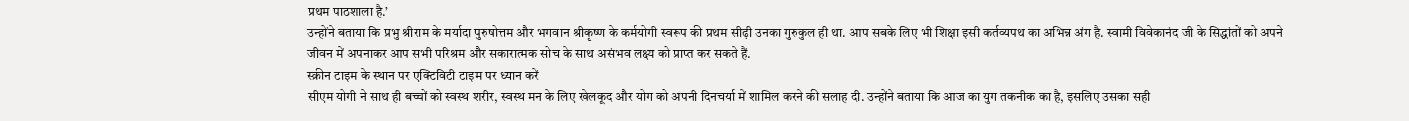प्रथम पाठशाला है.’
उन्होंने बताया कि प्रभु श्रीराम के मर्यादा पुरुषोत्तम और भगवान श्रीकृष्ण के कर्मयोगी स्वरूप की प्रथम सीढ़ी उनका गुरुकुल ही था. आप सबके लिए भी शिक्षा इसी कर्तव्यपथ का अभिन्न अंग है. स्वामी विवेकानंद जी के सिद्धांतों को अपने जीवन में अपनाकर आप सभी परिश्रम और सकारात्मक सोच के साथ असंभव लक्ष्य को प्राप्त कर सकते हैं.
स्क्रीन टाइम के स्थान पर एक्टिविटी टाइम पर ध्यान करें
सीएम योगी ने साथ ही बच्चों को स्वस्थ शरीर, स्वस्थ मन के लिए खेलकूद और योग को अपनी दिनचर्या में शामिल करने की सलाह दी. उन्होंने बताया कि आज का युग तकनीक का है, इसलिए उसका सही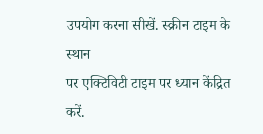उपयोग करना सीखें. स्क्रीन टाइम के स्थान
पर एक्टिविटी टाइम पर ध्यान केंद्रित करें.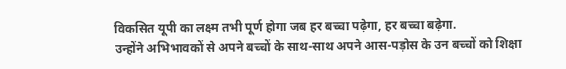विकसित यूपी का लक्ष्म तभी पूर्ण होगा जब हर बच्चा पढ़ेगा, हर बच्चा बढ़ेगा.
उन्होंने अभिभावकों से अपने बच्चों के साथ-साथ अपने आस-पड़ोस के उन बच्चों को शिक्षा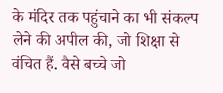के मंदिर तक पहुंचाने का भी संकल्प लेने की अपील की, जो शिक्षा से वंचित हैं. वैसे बच्चे जो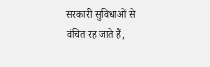सरकारी सुविधाओं से वंचित रह जाते हैं,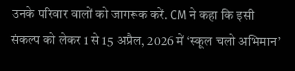उनके परिवार वालों को जागरूक करें. CM ने कहा कि इसी संकल्प को लेकर 1 से 15 अप्रैल, 2026 में ‘स्कूल चलो अभिमान’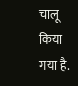चालू किया गया है.